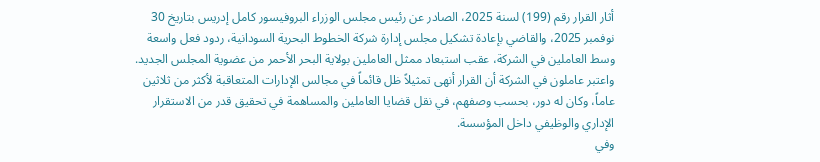أثار القرار رقم (199) لسنة 2025، الصادر عن رئيس مجلس الوزراء البروفيسور كامل إدريس بتاريخ 30 نوفمبر 2025، والقاضي بإعادة تشكيل مجلس إدارة شركة الخطوط البحرية السودانية، ردود فعل واسعة وسط العاملين في الشركة، عقب استبعاد ممثل العاملين بولاية البحر الأحمر من عضوية المجلس الجديد.
واعتبر عاملون في الشركة أن القرار أنهى تمثيلاً ظل قائماً في مجالس الإدارات المتعاقبة لأكثر من ثلاثين عاماً، وكان له دور، بحسب وصفهم، في نقل قضايا العاملين والمساهمة في تحقيق قدر من الاستقرار الإداري والوظيفي داخل المؤسسة.
وفي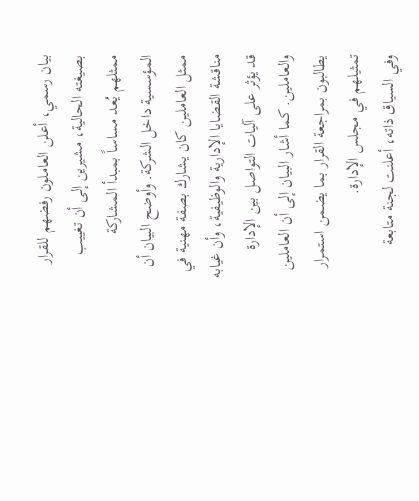بيان رسمي، أعلن العاملون رفضهم للقرار بصيغته الحالية، مشيرين إلى أن تغييب ممثلهم يُعد مساساً بمبدأ المشاركة المؤسسية داخل الشركة. وأوضح البيان أن ممثل العاملين كان يشارك بصفة مهنية في مناقشة القضايا الإدارية والوظيفية، وأن غيابه قد يؤثر على آليات التواصل بين الإدارة والعاملين. كما أشار البيان إلى أن العاملين يطالبون بمراجعة القرار بما يضمن استمرار تمثيلهم في مجلس الإدارة.
وفي السياق ذاته، أعلنت لجنة متابعة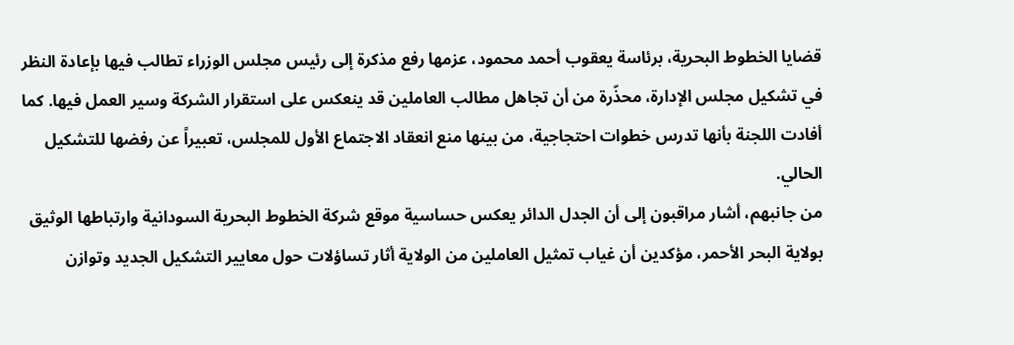قضايا الخطوط البحرية، برئاسة يعقوب أحمد محمود، عزمها رفع مذكرة إلى رئيس مجلس الوزراء تطالب فيها بإعادة النظر في تشكيل مجلس الإدارة، محذّرة من أن تجاهل مطالب العاملين قد ينعكس على استقرار الشركة وسير العمل فيها. كما أفادت اللجنة بأنها تدرس خطوات احتجاجية، من بينها منع انعقاد الاجتماع الأول للمجلس، تعبيراً عن رفضها للتشكيل الحالي.
من جانبهم، أشار مراقبون إلى أن الجدل الدائر يعكس حساسية موقع شركة الخطوط البحرية السودانية وارتباطها الوثيق بولاية البحر الأحمر، مؤكدين أن غياب تمثيل العاملين من الولاية أثار تساؤلات حول معايير التشكيل الجديد وتوازن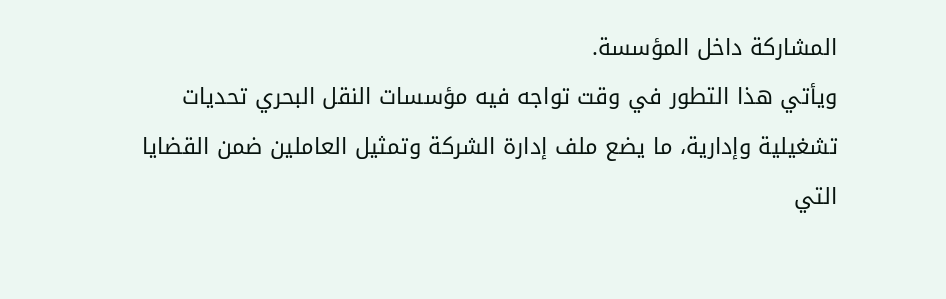المشاركة داخل المؤسسة.
ويأتي هذا التطور في وقت تواجه فيه مؤسسات النقل البحري تحديات تشغيلية وإدارية، ما يضع ملف إدارة الشركة وتمثيل العاملين ضمن القضايا التي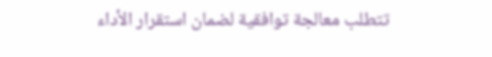تتطلب معالجة توافقية لضمان استقرار الأداء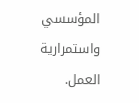المؤسسي واستمرارية العمل.